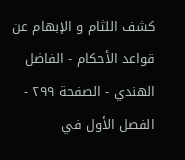كشف اللثام و الإبهام عن قواعد الأحكام - الفاضل الهندي - الصفحة ٢٩٩ - الفصل الأول في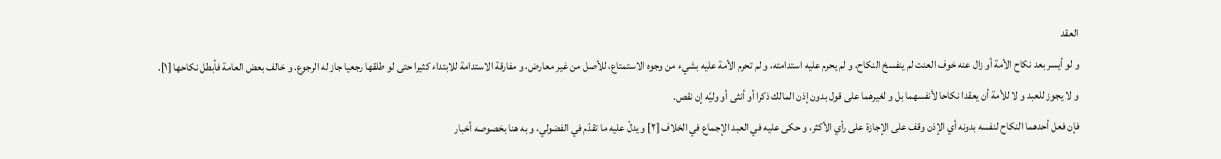العقد
و لو أيسر بعد نكاح الأمة أو زال عنه خوف العنت لم ينفسخ النكاح، و لم يحرم عليه استدامته، و لم تحرم الأمة عليه بشيء من وجوه الاستمتاع، للأصل من غير معارض، و مفارقة الاستدامة للابتداء كثيرا حتى لو طلقها رجعيا جاز له الرجوع. و خالف بعض العامة فأبطل نكاحها [١].
و لا يجوز للعبد و لا للأمة أن يعقدا نكاحا لأنفسهما بل و لغيرهما على قول بدون إذن المالك ذكرا أو أنثى أو وليّه إن نقص.
فإن فعل أحدهما النكاح لنفسه بدونه أي الإذن وقف على الإجازة على رأي الأكثر، و حكى عليه في العبد الإجماع في الخلاف [٢] و يدلّ عليه ما تقدّم في الفضولي، و به هنا بخصوصه أخبار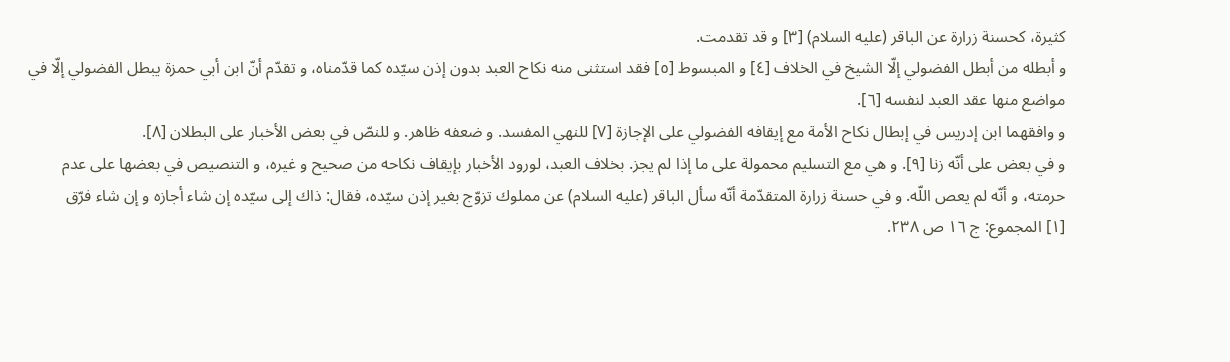كثيرة، كحسنة زرارة عن الباقر (عليه السلام) [٣] و قد تقدمت.
و أبطله من أبطل الفضولي إلّا الشيخ في الخلاف [٤] و المبسوط [٥] فقد استثنى منه نكاح العبد بدون إذن سيّده كما قدّمناه، و تقدّم أنّ ابن أبي حمزة يبطل الفضولي إلّا في مواضع منها عقد العبد لنفسه [٦].
و وافقهما ابن إدريس في إبطال نكاح الأمة مع إيقافه الفضولي على الإجازة [٧] للنهي المفسد. و ضعفه ظاهر. و للنصّ في بعض الأخبار على البطلان [٨].
و في بعض على أنّه زنا [٩]. و هي مع التسليم محمولة على ما إذا لم يجز. بخلاف العبد، لورود الأخبار بإيقاف نكاحه من صحيح و غيره، و التنصيص في بعضها على عدم حرمته، و أنّه لم يعص اللّه. و في حسنة زرارة المتقدّمة أنّه سأل الباقر (عليه السلام) عن مملوك تزوّج بغير إذن سيّده، فقال: ذاك إلى سيّده إن شاء أجازه و إن شاء فرّق
[١] المجموع: ج ١٦ ص ٢٣٨.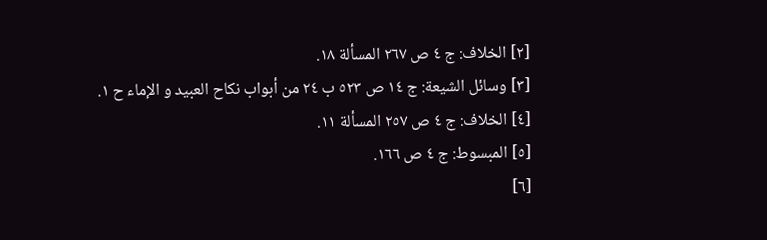[٢] الخلاف: ج ٤ ص ٢٦٧ المسألة ١٨.
[٣] وسائل الشيعة: ج ١٤ ص ٥٢٣ ب ٢٤ من أبواب نكاح العبيد و الإماء ح ١.
[٤] الخلاف: ج ٤ ص ٢٥٧ المسألة ١١.
[٥] المبسوط: ج ٤ ص ١٦٦.
[٦]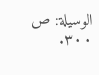الوسيلة: ص ٣٠٠.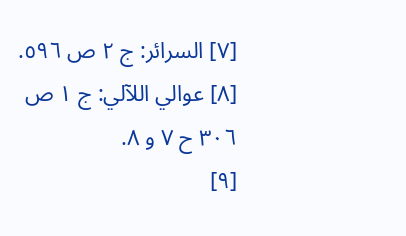[٧] السرائر: ج ٢ ص ٥٩٦.
[٨] عوالي اللآلي: ج ١ ص ٣٠٦ ح ٧ و ٨.
[٩]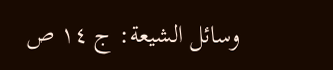وسائل الشيعة: ج ١٤ ص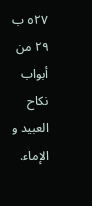٥٢٧ ب ٢٩ من أبواب نكاح العبيد و الإماء.